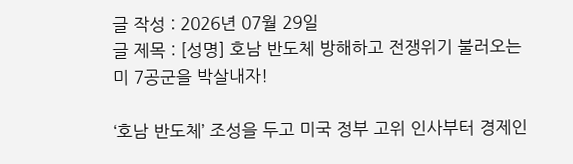글 작성 : 2026년 07월 29일
글 제목 : [성명] 호남 반도체 방해하고 전쟁위기 불러오는 미 7공군을 박살내자!

‘호남 반도체’ 조성을 두고 미국 정부 고위 인사부터 경제인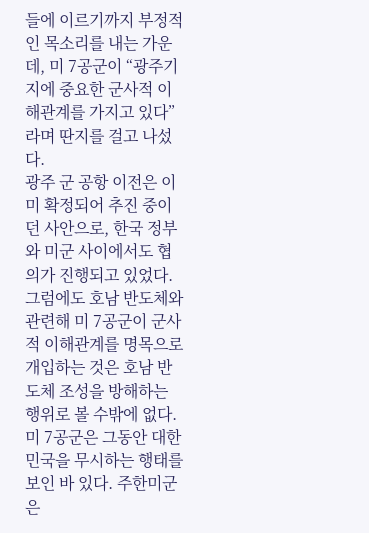들에 이르기까지 부정적인 목소리를 내는 가운데, 미 7공군이 “광주기지에 중요한 군사적 이해관계를 가지고 있다”라며 딴지를 걸고 나섰다.
광주 군 공항 이전은 이미 확정되어 추진 중이던 사안으로, 한국 정부와 미군 사이에서도 협의가 진행되고 있었다. 그럼에도 호남 반도체와 관련해 미 7공군이 군사적 이해관계를 명목으로 개입하는 것은 호남 반도체 조성을 방해하는 행위로 볼 수밖에 없다.
미 7공군은 그동안 대한민국을 무시하는 행태를 보인 바 있다. 주한미군은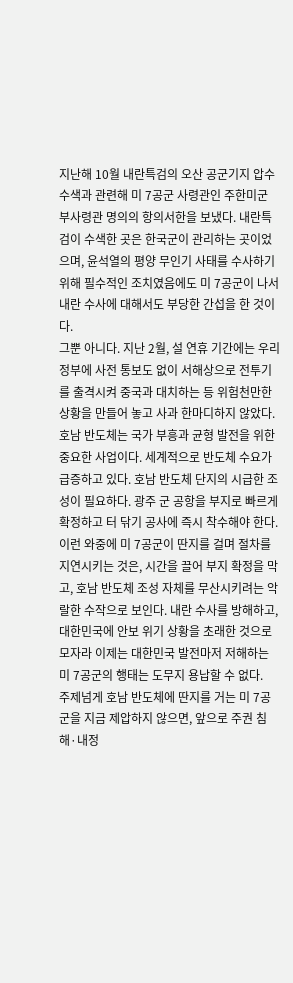지난해 10월 내란특검의 오산 공군기지 압수수색과 관련해 미 7공군 사령관인 주한미군 부사령관 명의의 항의서한을 보냈다. 내란특검이 수색한 곳은 한국군이 관리하는 곳이었으며, 윤석열의 평양 무인기 사태를 수사하기 위해 필수적인 조치였음에도 미 7공군이 나서 내란 수사에 대해서도 부당한 간섭을 한 것이다.
그뿐 아니다. 지난 2월, 설 연휴 기간에는 우리 정부에 사전 통보도 없이 서해상으로 전투기를 출격시켜 중국과 대치하는 등 위험천만한 상황을 만들어 놓고 사과 한마디하지 않았다.
호남 반도체는 국가 부흥과 균형 발전을 위한 중요한 사업이다. 세계적으로 반도체 수요가 급증하고 있다. 호남 반도체 단지의 시급한 조성이 필요하다. 광주 군 공항을 부지로 빠르게 확정하고 터 닦기 공사에 즉시 착수해야 한다.
이런 와중에 미 7공군이 딴지를 걸며 절차를 지연시키는 것은, 시간을 끌어 부지 확정을 막고, 호남 반도체 조성 자체를 무산시키려는 악랄한 수작으로 보인다. 내란 수사를 방해하고, 대한민국에 안보 위기 상황을 초래한 것으로 모자라 이제는 대한민국 발전마저 저해하는 미 7공군의 행태는 도무지 용납할 수 없다.
주제넘게 호남 반도체에 딴지를 거는 미 7공군을 지금 제압하지 않으면, 앞으로 주권 침해·내정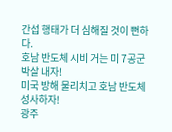간섭 행태가 더 심해질 것이 뻔하다.
호남 반도체 시비 거는 미 7공군 박살 내자!
미국 방해 물리치고 호남 반도체 성사하자!
광주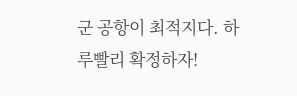군 공항이 최적지다. 하루빨리 확정하자!